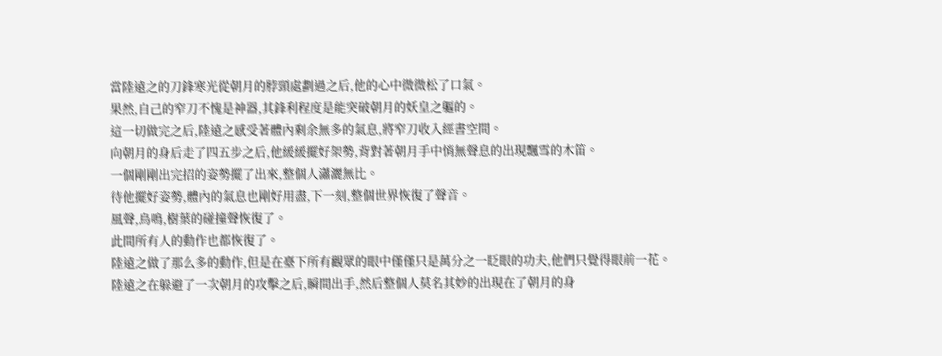當陸遠之的刀鋒寒光從朝月的脖頸處劃過之后,他的心中微微松了口氣。
果然,自己的窄刀不愧是神器,其鋒利程度是能突破朝月的妖皇之軀的。
這一切做完之后,陸遠之感受著體內剩余無多的氣息,將窄刀收入經書空間。
向朝月的身后走了四五步之后,他緩緩擺好架勢,背對著朝月手中悄無聲息的出現飄雪的木笛。
一個剛剛出完招的姿勢擺了出來,整個人瀟灑無比。
待他擺好姿勢,體內的氣息也剛好用盡,下一刻,整個世界恢復了聲音。
風聲,鳥鳴,樹葉的碰撞聲恢復了。
此間所有人的動作也都恢復了。
陸遠之做了那么多的動作,但是在臺下所有觀眾的眼中僅僅只是萬分之一眨眼的功夫,他們只覺得眼前一花。
陸遠之在躲避了一次朝月的攻擊之后,瞬間出手,然后整個人莫名其妙的出現在了朝月的身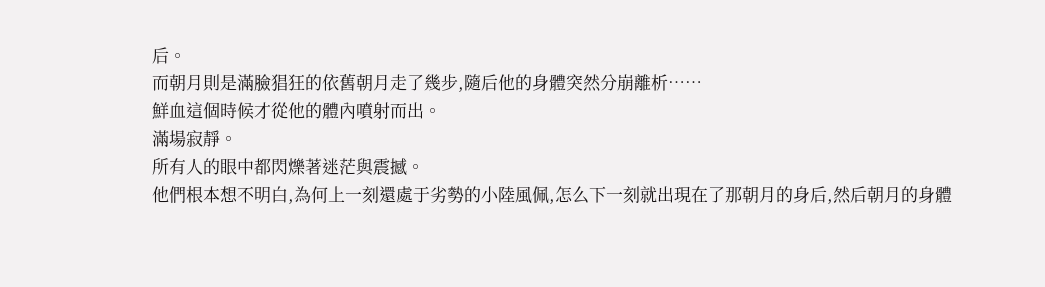后。
而朝月則是滿臉猖狂的依舊朝月走了幾步,隨后他的身體突然分崩離析……
鮮血這個時候才從他的體內噴射而出。
滿場寂靜。
所有人的眼中都閃爍著迷茫與震撼。
他們根本想不明白,為何上一刻還處于劣勢的小陸風佩,怎么下一刻就出現在了那朝月的身后,然后朝月的身體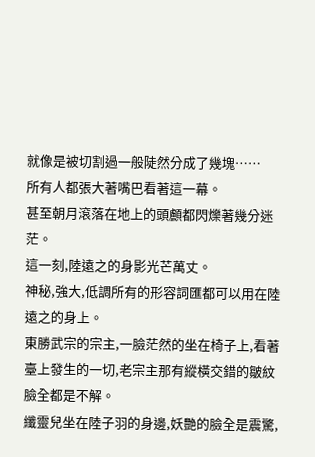就像是被切割過一般陡然分成了幾塊……
所有人都張大著嘴巴看著這一幕。
甚至朝月滾落在地上的頭顱都閃爍著幾分迷茫。
這一刻,陸遠之的身影光芒萬丈。
神秘,強大,低調所有的形容詞匯都可以用在陸遠之的身上。
東勝武宗的宗主,一臉茫然的坐在椅子上,看著臺上發生的一切,老宗主那有縱橫交錯的皺紋臉全都是不解。
纖靈兒坐在陸子羽的身邊,妖艷的臉全是震驚,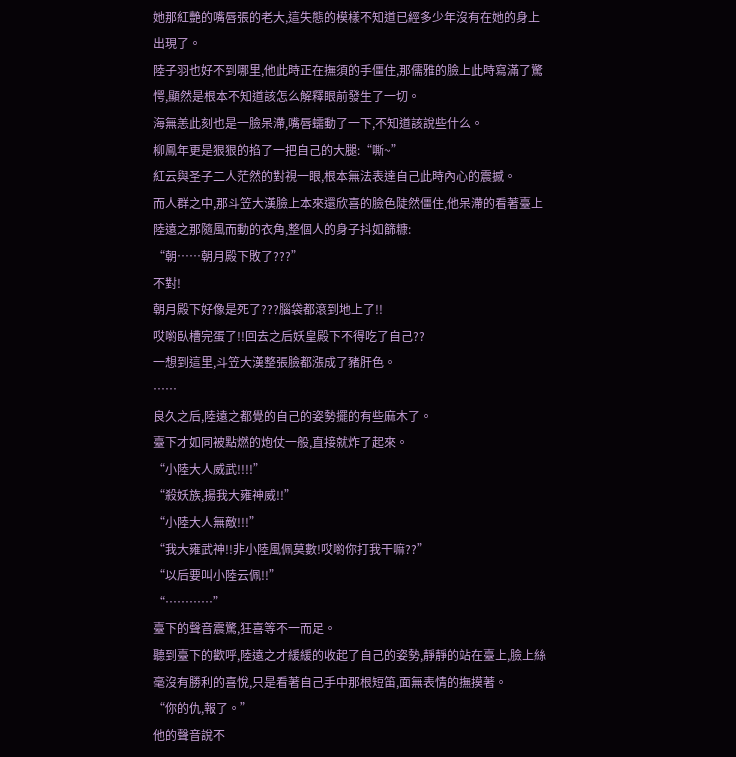她那紅艷的嘴唇張的老大,這失態的模樣不知道已經多少年沒有在她的身上出現了。
陸子羽也好不到哪里,他此時正在撫須的手僵住,那儒雅的臉上此時寫滿了驚愕,顯然是根本不知道該怎么解釋眼前發生了一切。
海無恙此刻也是一臉呆滯,嘴唇蠕動了一下,不知道該說些什么。
柳鳳年更是狠狠的掐了一把自己的大腿:“嘶~”
紅云與圣子二人茫然的對視一眼,根本無法表達自己此時內心的震撼。
而人群之中,那斗笠大漢臉上本來還欣喜的臉色陡然僵住,他呆滯的看著臺上陸遠之那隨風而動的衣角,整個人的身子抖如篩糠:
“朝……朝月殿下敗了???”
不對!
朝月殿下好像是死了???腦袋都滾到地上了!!
哎喲臥槽完蛋了!!回去之后妖皇殿下不得吃了自己??
一想到這里,斗笠大漢整張臉都漲成了豬肝色。
……
良久之后,陸遠之都覺的自己的姿勢擺的有些麻木了。
臺下才如同被點燃的炮仗一般,直接就炸了起來。
“小陸大人威武!!!!”
“殺妖族,揚我大雍神威!!”
“小陸大人無敵!!!”
“我大雍武神!!非小陸風佩莫數!哎喲你打我干嘛??”
“以后要叫小陸云佩!!”
“…………”
臺下的聲音震驚,狂喜等不一而足。
聽到臺下的歡呼,陸遠之才緩緩的收起了自己的姿勢,靜靜的站在臺上,臉上絲毫沒有勝利的喜悅,只是看著自己手中那根短笛,面無表情的撫摸著。
“你的仇,報了。”
他的聲音說不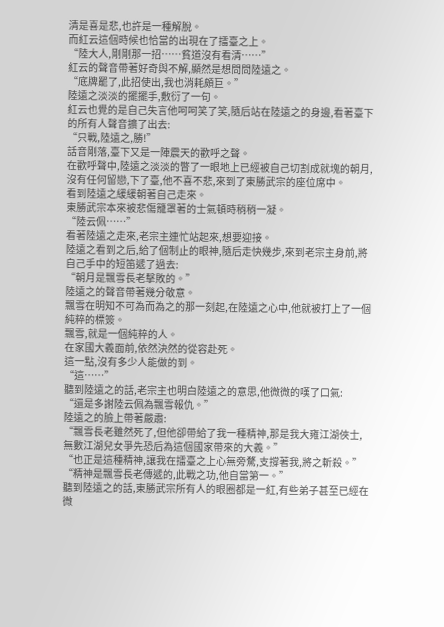清是喜是悲,也許是一種解脫。
而紅云這個時候也恰當的出現在了擂臺之上。
“陸大人,剛剛那一招……貧道沒有看清……”
紅云的聲音帶著好奇與不解,顯然是想問問陸遠之。
“底牌罷了,此招使出,我也消耗頗巨。”
陸遠之淡淡的擺擺手,敷衍了一句。
紅云也覺的是自己失言他呵呵笑了笑,隨后站在陸遠之的身邊,看著臺下的所有人聲音擴了出去:
“只戰,陸遠之,勝!”
話音剛落,臺下又是一陣震天的歡呼之聲。
在歡呼聲中,陸遠之淡淡的瞥了一眼地上已經被自己切割成就塊的朝月,沒有任何留戀,下了臺,他不喜不悲,來到了東勝武宗的座位席中。
看到陸遠之緩緩朝著自己走來。
東勝武宗本來被悲傷籠罩著的士氣頓時稍稍一凝。
“陸云佩……”
看著陸遠之走來,老宗主連忙站起來,想要迎接。
陸遠之看到之后,給了個制止的眼神,隨后走快幾步,來到老宗主身前,將自己手中的短笛遞了過去:
“朝月是飄雪長老擊敗的。”
陸遠之的聲音帶著幾分敬意。
飄雪在明知不可為而為之的那一刻起,在陸遠之心中,他就被打上了一個純粹的標簽。
飄雪,就是一個純粹的人。
在家國大義面前,依然決然的從容赴死。
這一點,沒有多少人能做的到。
“這……”
聽到陸遠之的話,老宗主也明白陸遠之的意思,他微微的嘆了口氣:
“還是多謝陸云佩為飄雪報仇。”
陸遠之的臉上帶著嚴肅:
“飄雪長老雖然死了,但他卻帶給了我一種精神,那是我大雍江湖俠士,無數江湖兒女爭先恐后為這個國家帶來的大義。”
“也正是這種精神,讓我在擂臺之上心無旁騖,支撐著我,將之斬殺。”
“精神是飄雪長老傳遞的,此戰之功,他自當第一。”
聽到陸遠之的話,東勝武宗所有人的眼圈都是一紅,有些弟子甚至已經在微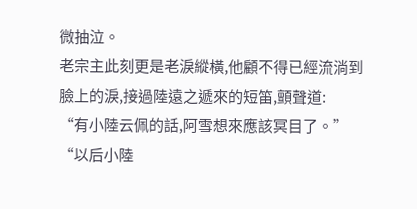微抽泣。
老宗主此刻更是老淚縱橫,他顧不得已經流淌到臉上的淚,接過陸遠之遞來的短笛,顫聲道:
“有小陸云佩的話,阿雪想來應該冥目了。”
“以后小陸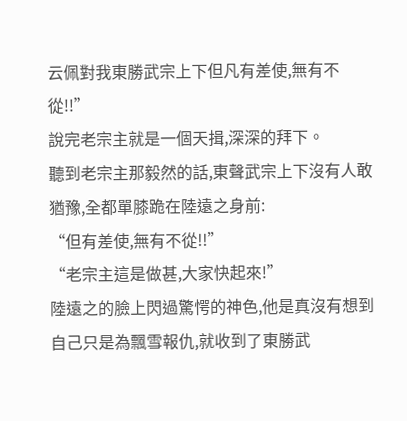云佩對我東勝武宗上下但凡有差使,無有不從!!”
說完老宗主就是一個天揖,深深的拜下。
聽到老宗主那毅然的話,東聲武宗上下沒有人敢猶豫,全都單膝跪在陸遠之身前:
“但有差使,無有不從!!”
“老宗主這是做甚,大家快起來!”
陸遠之的臉上閃過驚愕的神色,他是真沒有想到自己只是為飄雪報仇,就收到了東勝武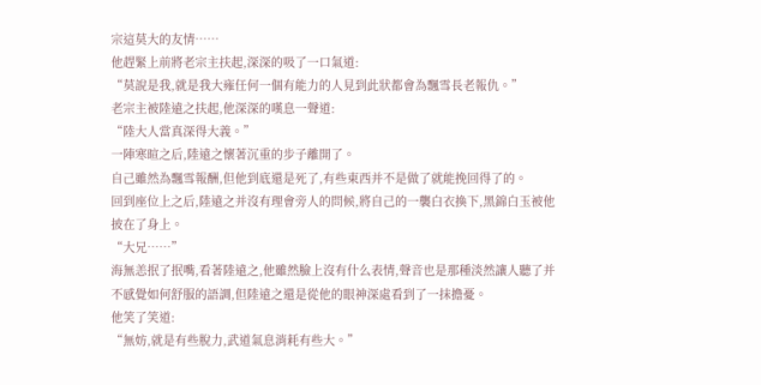宗這莫大的友情……
他趕緊上前將老宗主扶起,深深的吸了一口氣道:
“莫說是我,就是我大雍任何一個有能力的人見到此狀都會為飄雪長老報仇。”
老宗主被陸遠之扶起,他深深的嘆息一聲道:
“陸大人當真深得大義。”
一陣寒暄之后,陸遠之懷著沉重的步子離開了。
自己雖然為飄雪報酬,但他到底還是死了,有些東西并不是做了就能挽回得了的。
回到座位上之后,陸遠之并沒有理會旁人的問候,將自己的一襲白衣換下,黑錦白玉被他披在了身上。
“大兄……”
海無恙抿了抿嘴,看著陸遠之,他雖然臉上沒有什么表情,聲音也是那種淡然讓人聽了并不感覺如何舒服的語調,但陸遠之還是從他的眼神深處看到了一抹擔憂。
他笑了笑道:
“無妨,就是有些脫力,武道氣息消耗有些大。”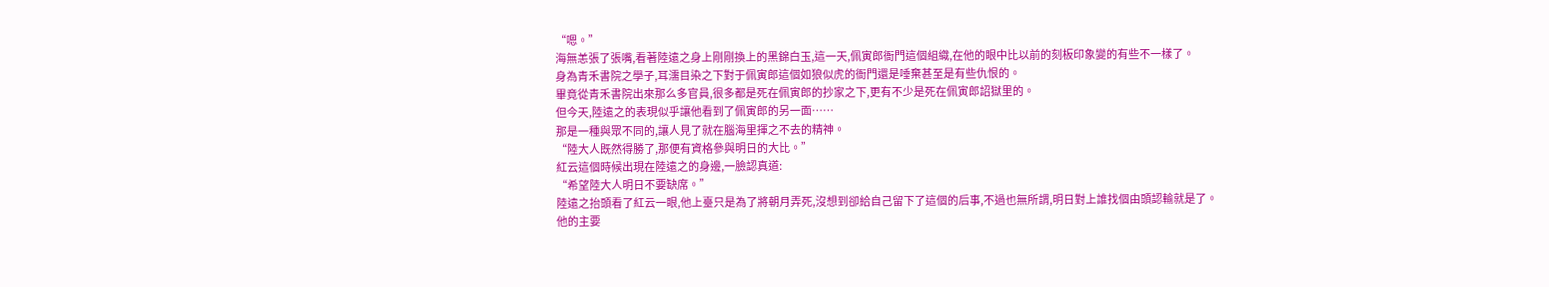“嗯。”
海無恙張了張嘴,看著陸遠之身上剛剛換上的黑錦白玉,這一天,佩寅郎衙門這個組織,在他的眼中比以前的刻板印象變的有些不一樣了。
身為青禾書院之學子,耳濡目染之下對于佩寅郎這個如狼似虎的衙門還是唾棄甚至是有些仇恨的。
畢竟從青禾書院出來那么多官員,很多都是死在佩寅郎的抄家之下,更有不少是死在佩寅郎詔獄里的。
但今天,陸遠之的表現似乎讓他看到了佩寅郎的另一面……
那是一種與眾不同的,讓人見了就在腦海里揮之不去的精神。
“陸大人既然得勝了,那便有資格參與明日的大比。”
紅云這個時候出現在陸遠之的身邊,一臉認真道:
“希望陸大人明日不要缺席。”
陸遠之抬頭看了紅云一眼,他上臺只是為了將朝月弄死,沒想到卻給自己留下了這個的后事,不過也無所謂,明日對上誰找個由頭認輸就是了。
他的主要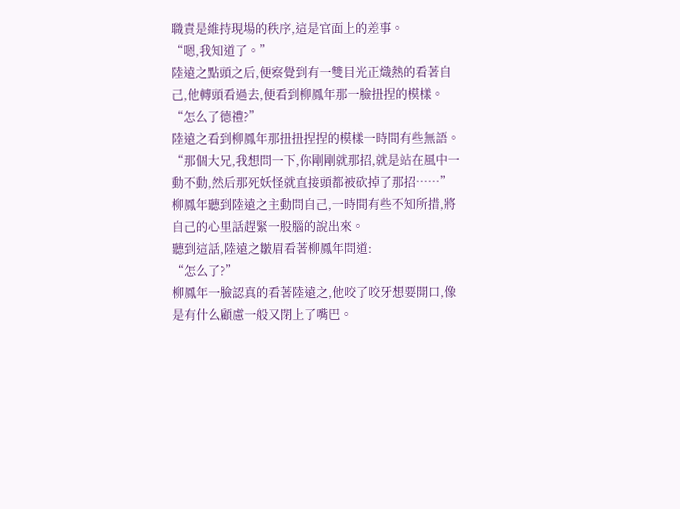職責是維持現場的秩序,這是官面上的差事。
“嗯,我知道了。”
陸遠之點頭之后,便察覺到有一雙目光正熾熱的看著自己,他轉頭看過去,便看到柳鳳年那一臉扭捏的模樣。
“怎么了德禮?”
陸遠之看到柳鳳年那扭扭捏捏的模樣一時間有些無語。
“那個大兄,我想問一下,你剛剛就那招,就是站在風中一動不動,然后那死妖怪就直接頭都被砍掉了那招……”
柳鳳年聽到陸遠之主動問自己,一時間有些不知所措,將自己的心里話趕緊一股腦的說出來。
聽到這話,陸遠之皺眉看著柳鳳年問道:
“怎么了?”
柳鳳年一臉認真的看著陸遠之,他咬了咬牙想要開口,像是有什么顧慮一般又閉上了嘴巴。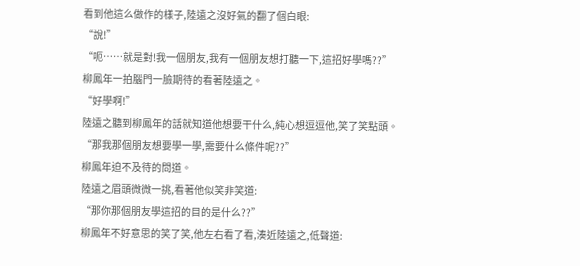看到他這么做作的樣子,陸遠之沒好氣的翻了個白眼:
“說!”
“呃……就是對!我一個朋友,我有一個朋友想打聽一下,這招好學嗎??”
柳鳳年一拍腦門一臉期待的看著陸遠之。
“好學啊!”
陸遠之聽到柳鳳年的話就知道他想要干什么,純心想逗逗他,笑了笑點頭。
“那我那個朋友想要學一學,需要什么條件呢??”
柳鳳年迫不及待的問道。
陸遠之眉頭微微一挑,看著他似笑非笑道:
“那你那個朋友學這招的目的是什么??”
柳鳳年不好意思的笑了笑,他左右看了看,湊近陸遠之,低聲道: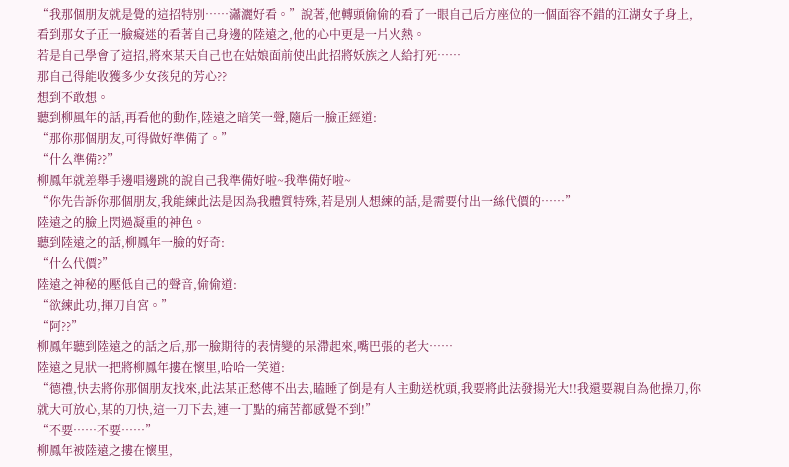“我那個朋友就是覺的這招特別……瀟灑好看。”說著,他轉頭偷偷的看了一眼自己后方座位的一個面容不錯的江湖女子身上,看到那女子正一臉癡迷的看著自己身邊的陸遠之,他的心中更是一片火熱。
若是自己學會了這招,將來某天自己也在姑娘面前使出此招將妖族之人給打死……
那自己得能收獲多少女孩兒的芳心??
想到不敢想。
聽到柳風年的話,再看他的動作,陸遠之暗笑一聲,隨后一臉正經道:
“那你那個朋友,可得做好準備了。”
“什么準備??”
柳鳳年就差舉手邊唱邊跳的說自己我準備好啦~我準備好啦~
“你先告訴你那個朋友,我能練此法是因為我體質特殊,若是別人想練的話,是需要付出一絲代價的……”
陸遠之的臉上閃過凝重的神色。
聽到陸遠之的話,柳鳳年一臉的好奇:
“什么代價?”
陸遠之神秘的壓低自己的聲音,偷偷道:
“欲練此功,揮刀自宮。”
“阿??”
柳鳳年聽到陸遠之的話之后,那一臉期待的表情變的呆滯起來,嘴巴張的老大……
陸遠之見狀一把將柳鳳年摟在懷里,哈哈一笑道:
“德禮,快去將你那個朋友找來,此法某正愁傳不出去,瞌睡了倒是有人主動送枕頭,我要將此法發揚光大!!我還要親自為他操刀,你就大可放心,某的刀快,這一刀下去,連一丁點的痛苦都感覺不到!”
“不要……不要……”
柳鳳年被陸遠之摟在懷里,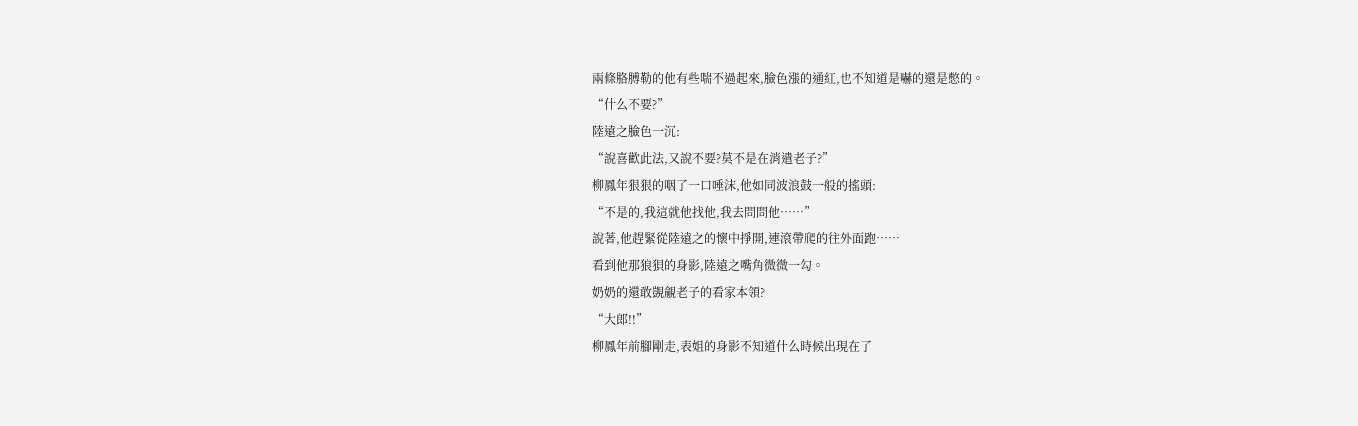兩條胳膊勒的他有些喘不過起來,臉色漲的通紅,也不知道是嚇的還是憋的。
“什么不要?”
陸遠之臉色一沉:
“說喜歡此法,又說不要?莫不是在消遣老子?”
柳鳳年狠狠的咽了一口唾沫,他如同波浪鼓一般的搖頭:
“不是的,我這就他找他,我去問問他……”
說著,他趕緊從陸遠之的懷中掙開,連滾帶爬的往外面跑……
看到他那狼狽的身影,陸遠之嘴角微微一勾。
奶奶的還敢覬覦老子的看家本領?
“大郎!!”
柳鳳年前腳剛走,表姐的身影不知道什么時候出現在了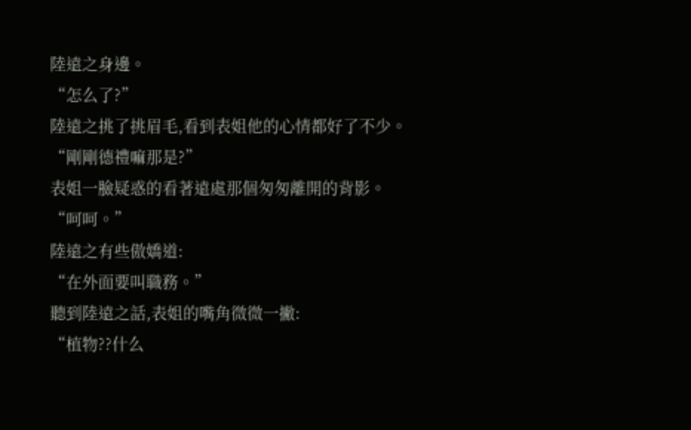陸遠之身邊。
“怎么了?”
陸遠之挑了挑眉毛,看到表姐他的心情都好了不少。
“剛剛德禮嘛那是?”
表姐一臉疑惑的看著遠處那個匆匆離開的背影。
“呵呵。”
陸遠之有些傲嬌道:
“在外面要叫職務。”
聽到陸遠之話,表姐的嘴角微微一撇:
“植物??什么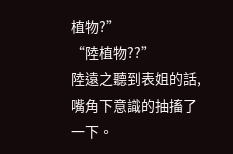植物?”
“陸植物??”
陸遠之聽到表姐的話,嘴角下意識的抽搐了一下。